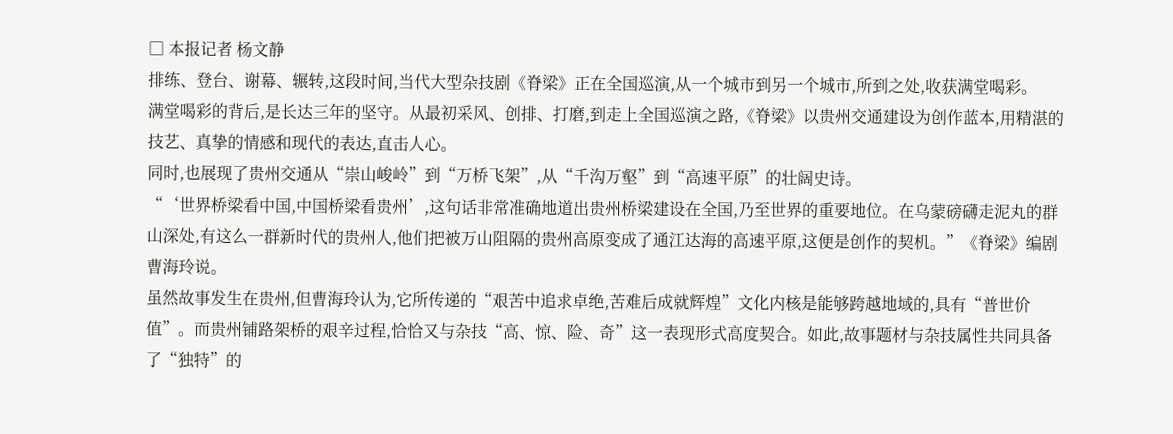□ 本报记者 杨文静
排练、登台、谢幕、辗转,这段时间,当代大型杂技剧《脊梁》正在全国巡演,从一个城市到另一个城市,所到之处,收获满堂喝彩。
满堂喝彩的背后,是长达三年的坚守。从最初采风、创排、打磨,到走上全国巡演之路,《脊梁》以贵州交通建设为创作蓝本,用精湛的技艺、真挚的情感和现代的表达,直击人心。
同时,也展现了贵州交通从“崇山峻岭”到“万桥飞架”,从“千沟万壑”到“高速平原”的壮阔史诗。
“‘世界桥梁看中国,中国桥梁看贵州’,这句话非常准确地道出贵州桥梁建设在全国,乃至世界的重要地位。在乌蒙磅礴走泥丸的群山深处,有这么一群新时代的贵州人,他们把被万山阻隔的贵州高原变成了通江达海的高速平原,这便是创作的契机。”《脊梁》编剧曹海玲说。
虽然故事发生在贵州,但曹海玲认为,它所传递的“艰苦中追求卓绝,苦难后成就辉煌”文化内核是能够跨越地域的,具有“普世价值”。而贵州铺路架桥的艰辛过程,恰恰又与杂技“高、惊、险、奇”这一表现形式高度契合。如此,故事题材与杂技属性共同具备了“独特”的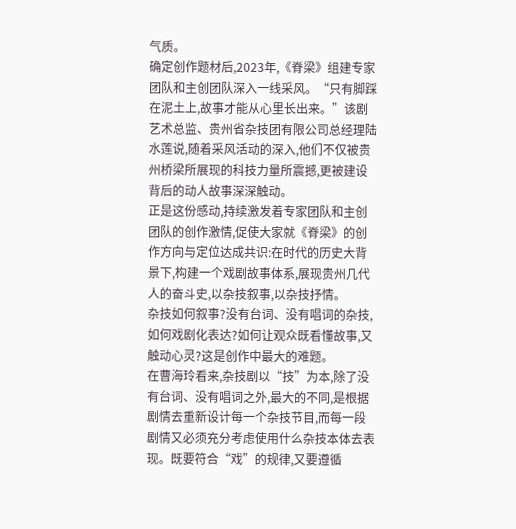气质。
确定创作题材后,2023年,《脊梁》组建专家团队和主创团队深入一线采风。“只有脚踩在泥土上,故事才能从心里长出来。”该剧艺术总监、贵州省杂技团有限公司总经理陆水莲说,随着采风活动的深入,他们不仅被贵州桥梁所展现的科技力量所震撼,更被建设背后的动人故事深深触动。
正是这份感动,持续激发着专家团队和主创团队的创作激情,促使大家就《脊梁》的创作方向与定位达成共识:在时代的历史大背景下,构建一个戏剧故事体系,展现贵州几代人的奋斗史,以杂技叙事,以杂技抒情。
杂技如何叙事?没有台词、没有唱词的杂技,如何戏剧化表达?如何让观众既看懂故事,又触动心灵?这是创作中最大的难题。
在曹海玲看来,杂技剧以“技”为本,除了没有台词、没有唱词之外,最大的不同,是根据剧情去重新设计每一个杂技节目,而每一段剧情又必须充分考虑使用什么杂技本体去表现。既要符合“戏”的规律,又要遵循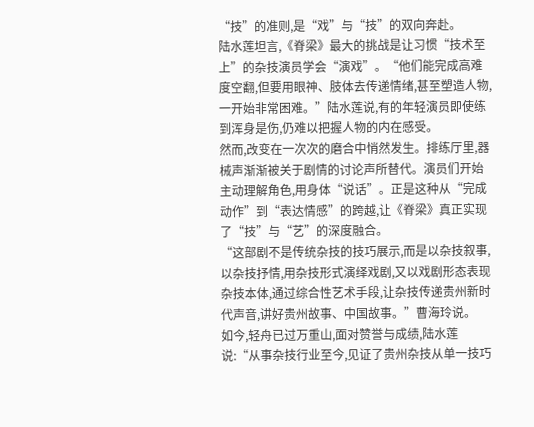“技”的准则,是“戏”与“技”的双向奔赴。
陆水莲坦言,《脊梁》最大的挑战是让习惯“技术至上”的杂技演员学会“演戏”。“他们能完成高难度空翻,但要用眼神、肢体去传递情绪,甚至塑造人物,一开始非常困难。”陆水莲说,有的年轻演员即使练到浑身是伤,仍难以把握人物的内在感受。
然而,改变在一次次的磨合中悄然发生。排练厅里,器械声渐渐被关于剧情的讨论声所替代。演员们开始主动理解角色,用身体“说话”。正是这种从“完成动作”到“表达情感”的跨越,让《脊梁》真正实现了“技”与“艺”的深度融合。
“这部剧不是传统杂技的技巧展示,而是以杂技叙事,以杂技抒情,用杂技形式演绎戏剧,又以戏剧形态表现杂技本体,通过综合性艺术手段,让杂技传递贵州新时代声音,讲好贵州故事、中国故事。”曹海玲说。
如今,轻舟已过万重山,面对赞誉与成绩,陆水莲说:“从事杂技行业至今,见证了贵州杂技从单一技巧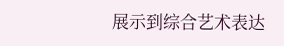展示到综合艺术表达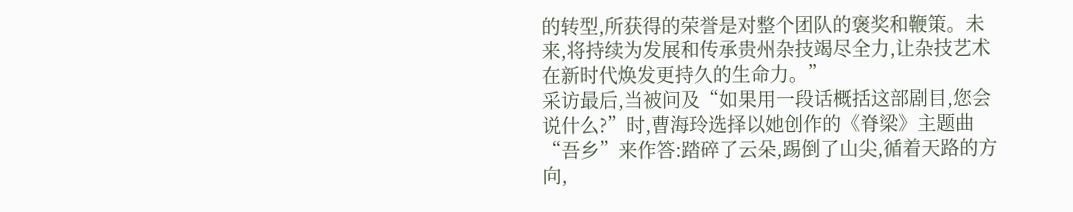的转型,所获得的荣誉是对整个团队的褒奖和鞭策。未来,将持续为发展和传承贵州杂技竭尽全力,让杂技艺术在新时代焕发更持久的生命力。”
采访最后,当被问及“如果用一段话概括这部剧目,您会说什么?”时,曹海玲选择以她创作的《脊梁》主题曲“吾乡”来作答:踏碎了云朵,踢倒了山尖,循着天路的方向,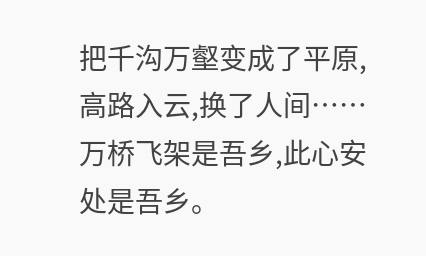把千沟万壑变成了平原,高路入云,换了人间……万桥飞架是吾乡,此心安处是吾乡。